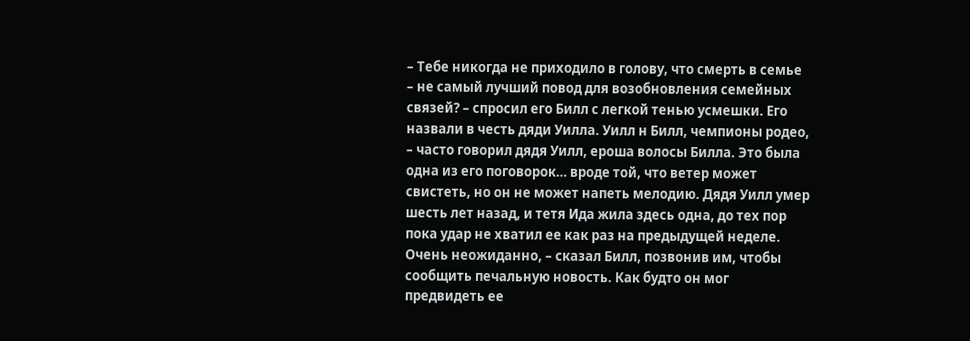– Тебе никогда не приходило в голову, что смерть в семье – не самый лучший повод для возобновления семейных связей? – спросил его Билл с легкой тенью усмешки. Его назвали в честь дяди Уилла. Уилл н Билл, чемпионы родео, – часто говорил дядя Уилл, ероша волосы Билла. Это была одна из его поговорок… вроде той, что ветер может свистеть, но он не может напеть мелодию. Дядя Уилл умер шесть лет назад, и тетя Ида жила здесь одна, до тех пор пока удар не хватил ее как раз на предыдущей неделе. Очень неожиданно, – сказал Билл, позвонив им, чтобы сообщить печальную новость. Как будто он мог предвидеть ее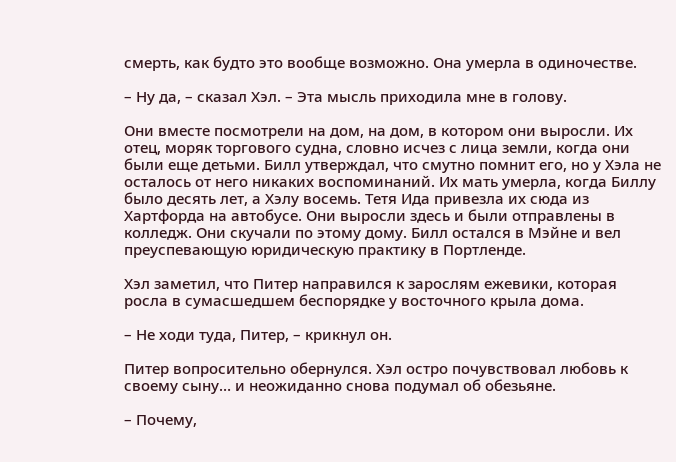смерть, как будто это вообще возможно. Она умерла в одиночестве.

– Ну да, – сказал Хэл. – Эта мысль приходила мне в голову.

Они вместе посмотрели на дом, на дом, в котором они выросли. Их отец, моряк торгового судна, словно исчез с лица земли, когда они были еще детьми. Билл утверждал, что смутно помнит его, но у Хэла не осталось от него никаких воспоминаний. Их мать умерла, когда Биллу было десять лет, а Хэлу восемь. Тетя Ида привезла их сюда из Хартфорда на автобусе. Они выросли здесь и были отправлены в колледж. Они скучали по этому дому. Билл остался в Мэйне и вел преуспевающую юридическую практику в Портленде.

Хэл заметил, что Питер направился к зарослям ежевики, которая росла в сумасшедшем беспорядке у восточного крыла дома.

– Не ходи туда, Питер, – крикнул он.

Питер вопросительно обернулся. Хэл остро почувствовал любовь к своему сыну… и неожиданно снова подумал об обезьяне.

– Почему,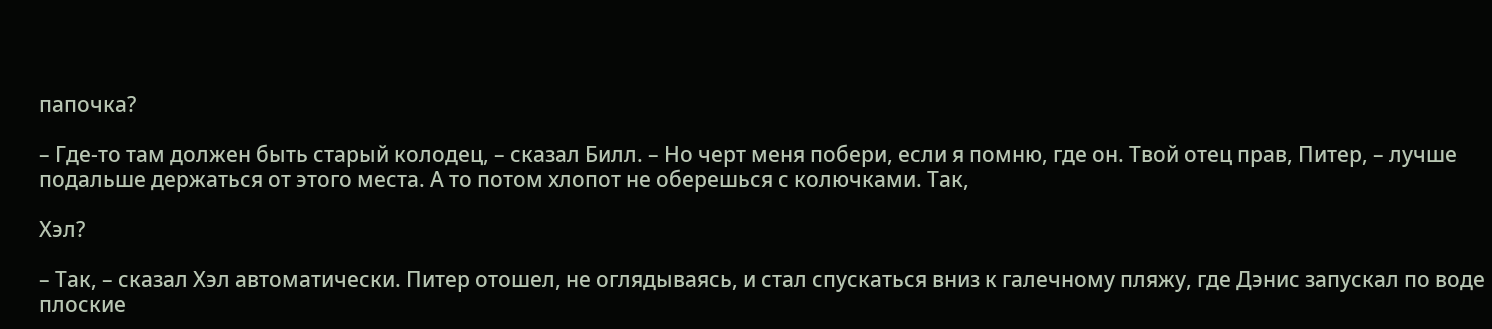папочка?

– Где-то там должен быть старый колодец, – сказал Билл. – Но черт меня побери, если я помню, где он. Твой отец прав, Питер, – лучше подальше держаться от этого места. А то потом хлопот не оберешься с колючками. Так,

Хэл?

– Так, – сказал Хэл автоматически. Питер отошел, не оглядываясь, и стал спускаться вниз к галечному пляжу, где Дэнис запускал по воде плоские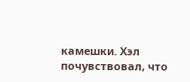камешки. Хэл почувствовал, что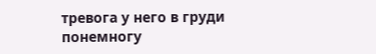тревога у него в груди понемногу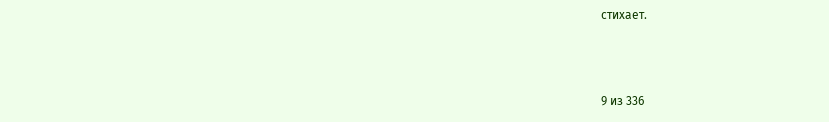стихает.



9 из 336